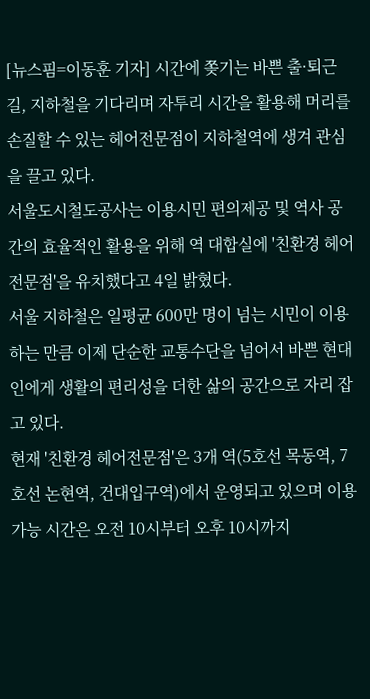[뉴스핌=이동훈 기자] 시간에 쫒기는 바쁜 출·퇴근길, 지하철을 기다리며 자투리 시간을 활용해 머리를 손질할 수 있는 헤어전문점이 지하철역에 생겨 관심을 끌고 있다.
서울도시철도공사는 이용시민 편의제공 및 역사 공간의 효율적인 활용을 위해 역 대합실에 '친환경 헤어전문점'을 유치했다고 4일 밝혔다.
서울 지하철은 일평균 600만 명이 넘는 시민이 이용하는 만큼 이제 단순한 교통수단을 넘어서 바쁜 현대인에게 생활의 편리성을 더한 삶의 공간으로 자리 잡고 있다.
현재 '친환경 헤어전문점'은 3개 역(5호선 목동역, 7호선 논현역, 건대입구역)에서 운영되고 있으며 이용가능 시간은 오전 10시부터 오후 10시까지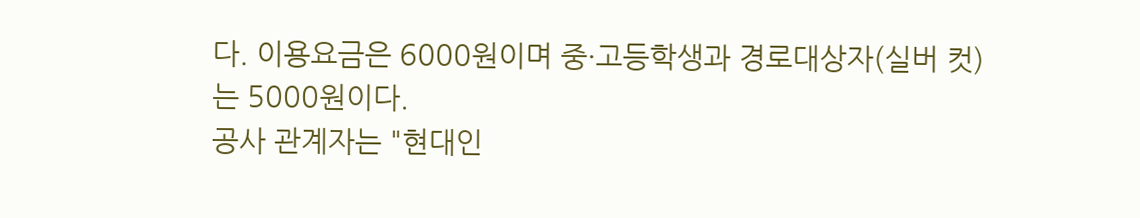다. 이용요금은 6000원이며 중·고등학생과 경로대상자(실버 컷)는 5000원이다.
공사 관계자는 "현대인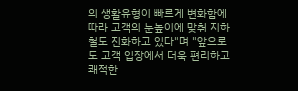의 생활유형이 빠르게 변화함에 따라 고객의 눈높이에 맞춰 지하철도 진화하고 있다"며 "앞으로도 고객 입장에서 더욱 편리하고 쾌적한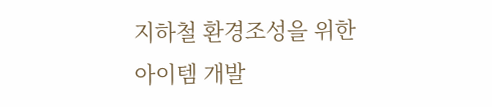지하철 환경조성을 위한 아이템 개발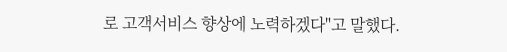로 고객서비스 향상에 노력하겠다"고 말했다.